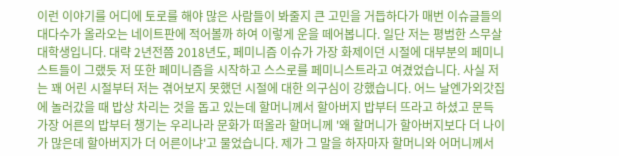이런 이야기를 어디에 토로를 해야 많은 사람들이 봐줄지 큰 고민을 거듭하다가 매번 이슈글들의 대다수가 올라오는 네이트판에 적어볼까 하여 이렇게 운을 떼어봅니다. 일단 저는 평범한 스무살 대학생입니다. 대략 2년전쯤 2018년도, 페미니즘 이슈가 가장 화제이던 시절에 대부분의 페미니스트들이 그랬듯 저 또한 페미니즘을 시작하고 스스로를 페미니스트라고 여겼었습니다. 사실 저는 꽤 어린 시절부터 저는 겪어보지 못했던 시절에 대한 의구심이 강했습니다. 어느 날엔가외갓집에 놀러갔을 때 밥상 차리는 것을 돕고 있는데 할머니께서 할아버지 밥부터 뜨라고 하셨고 문득 가장 어른의 밥부터 챙기는 우리나라 문화가 떠올라 할머니께 '왜 할머니가 할아버지보다 더 나이가 많은데 할아버지가 더 어른이냐'고 물었습니다. 제가 그 말을 하자마자 할머니와 어머니께서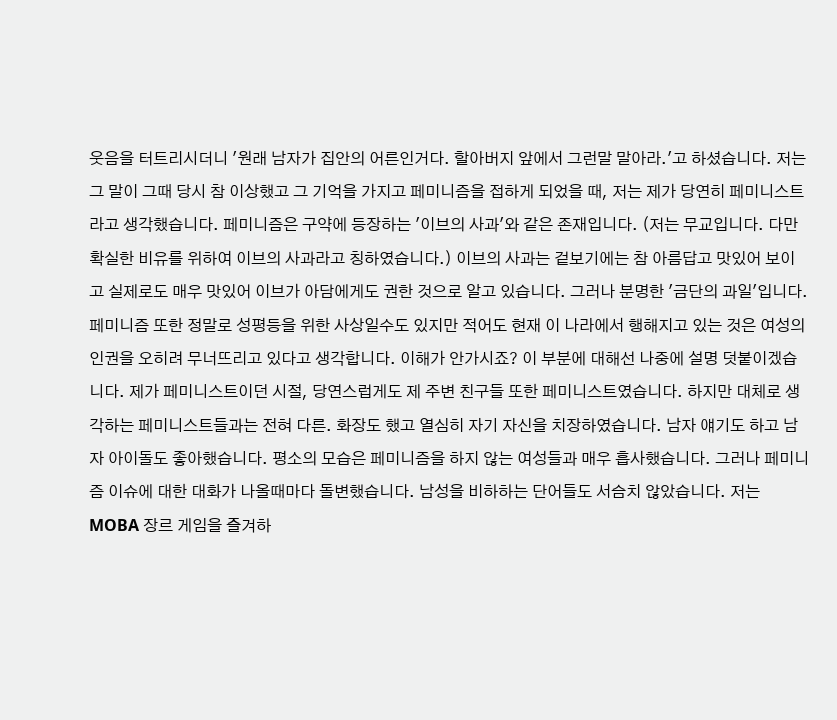웃음을 터트리시더니 '원래 남자가 집안의 어른인거다. 할아버지 앞에서 그런말 말아라.'고 하셨습니다. 저는 그 말이 그때 당시 참 이상했고 그 기억을 가지고 페미니즘을 접하게 되었을 때, 저는 제가 당연히 페미니스트라고 생각했습니다. 페미니즘은 구약에 등장하는 '이브의 사과'와 같은 존재입니다. (저는 무교입니다. 다만 확실한 비유를 위하여 이브의 사과라고 칭하였습니다.) 이브의 사과는 겉보기에는 참 아름답고 맛있어 보이고 실제로도 매우 맛있어 이브가 아담에게도 권한 것으로 알고 있습니다. 그러나 분명한 '금단의 과일'입니다. 페미니즘 또한 정말로 성평등을 위한 사상일수도 있지만 적어도 현재 이 나라에서 행해지고 있는 것은 여성의 인권을 오히려 무너뜨리고 있다고 생각합니다. 이해가 안가시죠? 이 부분에 대해선 나중에 설명 덧붙이겠습니다. 제가 페미니스트이던 시절, 당연스럽게도 제 주변 친구들 또한 페미니스트였습니다. 하지만 대체로 생각하는 페미니스트들과는 전혀 다른. 화장도 했고 열심히 자기 자신을 치장하였습니다. 남자 얘기도 하고 남자 아이돌도 좋아했습니다. 평소의 모습은 페미니즘을 하지 않는 여성들과 매우 흡사했습니다. 그러나 페미니즘 이슈에 대한 대화가 나올때마다 돌변했습니다. 남성을 비하하는 단어들도 서슴치 않았습니다. 저는 MOBA 장르 게임을 즐겨하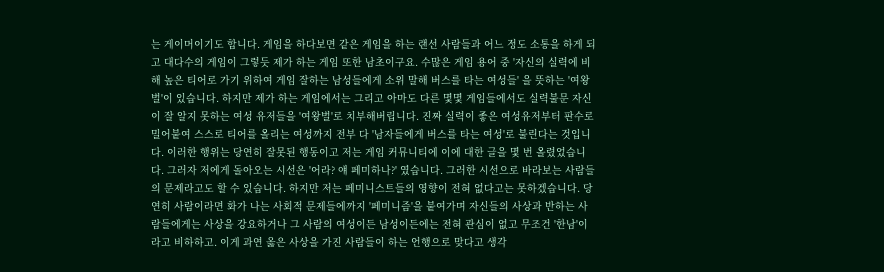는 게이머이기도 합니다. 게임을 하다보면 같은 게임을 하는 랜선 사람들과 어느 정도 소통을 하게 되고 대다수의 게임이 그렇듯 제가 하는 게임 또한 남초이구요. 수많은 게임 용어 중 '자신의 실력에 비해 높은 티어로 가기 위하여 게임 잘하는 남성들에게 소위 말해 버스를 타는 여성들' 을 뜻하는 '여왕벌'이 있습니다. 하지만 제가 하는 게임에서는 그리고 아마도 다른 몇몇 게임들에서도 실력불문 자신이 잘 알지 못하는 여성 유저들을 '여왕벌'로 치부해버립니다. 진짜 실력이 좋은 여성유저부터 판수로 밀어붙여 스스로 티어를 올리는 여성까지 전부 다 '남자들에게 버스를 타는 여성'로 불린다는 것입니다. 이러한 행위는 당연히 잘못된 행동이고 저는 게임 커뮤니티에 이에 대한 글을 몇 번 올렸었습니다. 그러자 저에게 돌아오는 시선은 '어라? 얘 페미하나?' 였습니다. 그러한 시선으로 바라보는 사람들의 문제라고도 할 수 있습니다. 하지만 저는 페미니스트들의 영향이 전혀 없다고는 못하겠습니다. 당연히 사람이라면 화가 나는 사회적 문제들에까지 '페미니즘'을 붙여가며 자신들의 사상과 반하는 사람들에게는 사상을 강요하거나 그 사람의 여성이든 남성이든에는 전혀 관심이 없고 무조건 '한남'이라고 비하하고. 이게 과연 옳은 사상을 가진 사람들이 하는 언행으로 맞다고 생각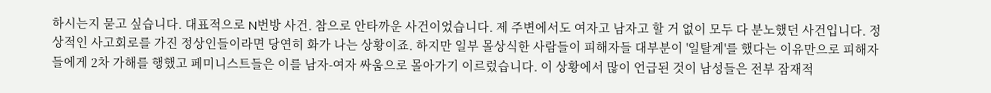하시는지 묻고 싶습니다. 대표적으로 N번방 사건. 참으로 안타까운 사건이었습니다. 제 주변에서도 여자고 남자고 할 거 없이 모두 다 분노했던 사건입니다. 정상적인 사고회로를 가진 정상인들이라면 당연히 화가 나는 상황이죠. 하지만 일부 몰상식한 사람들이 피해자들 대부분이 '일탈계'를 했다는 이유만으로 피해자들에게 2차 가해를 행했고 페미니스트들은 이를 남자-여자 싸움으로 몰아가기 이르렀습니다. 이 상황에서 많이 언급된 것이 남성들은 전부 잠재적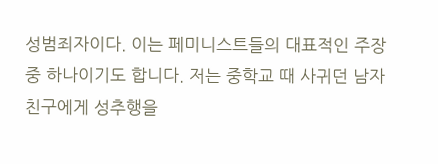성범죄자이다. 이는 페미니스트들의 대표적인 주장 중 하나이기도 합니다. 저는 중학교 때 사귀던 남자친구에게 성추행을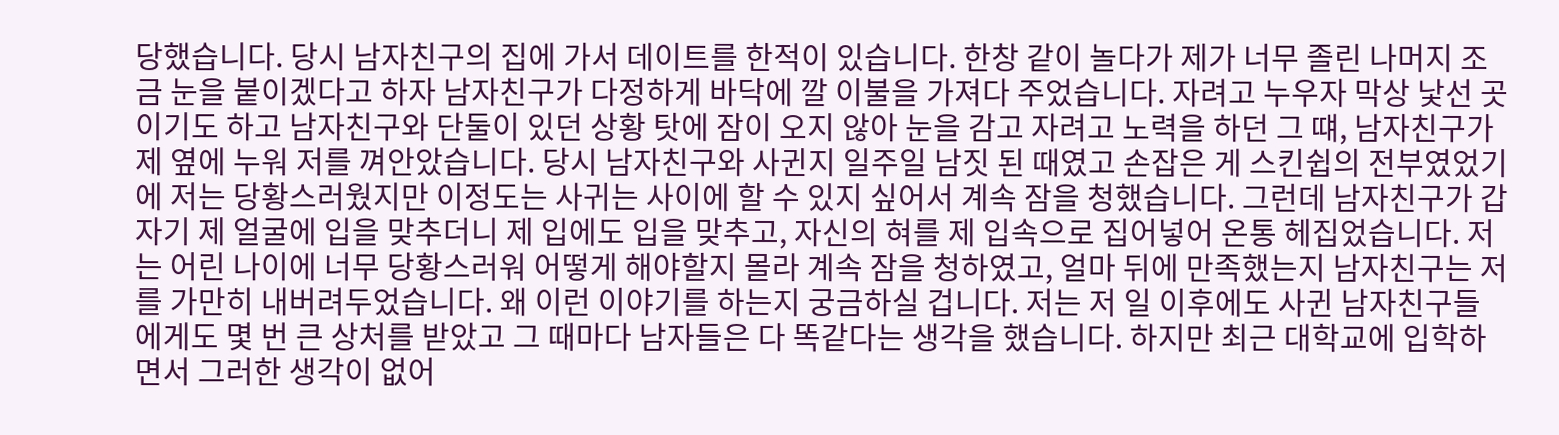당했습니다. 당시 남자친구의 집에 가서 데이트를 한적이 있습니다. 한창 같이 놀다가 제가 너무 졸린 나머지 조금 눈을 붙이겠다고 하자 남자친구가 다정하게 바닥에 깔 이불을 가져다 주었습니다. 자려고 누우자 막상 낯선 곳이기도 하고 남자친구와 단둘이 있던 상황 탓에 잠이 오지 않아 눈을 감고 자려고 노력을 하던 그 떄, 남자친구가 제 옆에 누워 저를 껴안았습니다. 당시 남자친구와 사귄지 일주일 남짓 된 때였고 손잡은 게 스킨쉽의 전부였었기에 저는 당황스러웠지만 이정도는 사귀는 사이에 할 수 있지 싶어서 계속 잠을 청했습니다. 그런데 남자친구가 갑자기 제 얼굴에 입을 맞추더니 제 입에도 입을 맞추고, 자신의 혀를 제 입속으로 집어넣어 온통 헤집었습니다. 저는 어린 나이에 너무 당황스러워 어떻게 해야할지 몰라 계속 잠을 청하였고, 얼마 뒤에 만족했는지 남자친구는 저를 가만히 내버려두었습니다. 왜 이런 이야기를 하는지 궁금하실 겁니다. 저는 저 일 이후에도 사귄 남자친구들에게도 몇 번 큰 상처를 받았고 그 때마다 남자들은 다 똑같다는 생각을 했습니다. 하지만 최근 대학교에 입학하면서 그러한 생각이 없어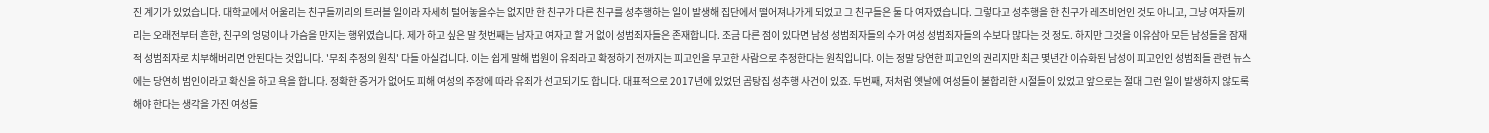진 계기가 있었습니다. 대학교에서 어울리는 친구들끼리의 트러블 일이라 자세히 털어놓을수는 없지만 한 친구가 다른 친구를 성추행하는 일이 발생해 집단에서 떨어져나가게 되었고 그 친구들은 둘 다 여자였습니다. 그렇다고 성추행을 한 친구가 레즈비언인 것도 아니고, 그냥 여자들끼리는 오래전부터 흔한, 친구의 엉덩이나 가슴을 만지는 행위였습니다. 제가 하고 싶은 말 첫번째는 남자고 여자고 할 거 없이 성범죄자들은 존재합니다. 조금 다른 점이 있다면 남성 성범죄자들의 수가 여성 성범죄자들의 수보다 많다는 것 정도. 하지만 그것을 이유삼아 모든 남성들을 잠재적 성범죄자로 치부해버리면 안된다는 것입니다. '무죄 추정의 원칙' 다들 아실겁니다. 이는 쉽게 말해 법원이 유죄라고 확정하기 전까지는 피고인을 무고한 사람으로 추정한다는 원칙입니다. 이는 정말 당연한 피고인의 권리지만 최근 몇년간 이슈화된 남성이 피고인인 성범죄들 관련 뉴스에는 당연히 범인이라고 확신을 하고 욕을 합니다. 정확한 증거가 없어도 피해 여성의 주장에 따라 유죄가 선고되기도 합니다. 대표적으로 2017년에 있었던 곰탕집 성추행 사건이 있죠. 두번째, 저처럼 옛날에 여성들이 불합리한 시절들이 있었고 앞으로는 절대 그런 일이 발생하지 않도록 해야 한다는 생각을 가진 여성들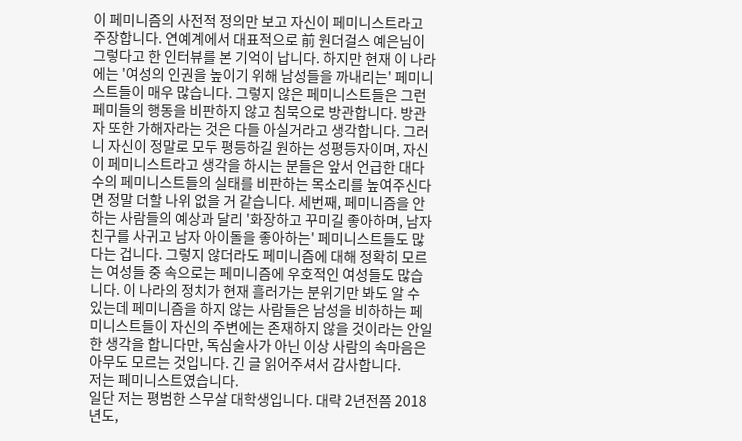이 페미니즘의 사전적 정의만 보고 자신이 페미니스트라고 주장합니다. 연예계에서 대표적으로 前 원더걸스 예은님이 그렇다고 한 인터뷰를 본 기억이 납니다. 하지만 현재 이 나라에는 '여성의 인권을 높이기 위해 남성들을 까내리는' 페미니스트들이 매우 많습니다. 그렇지 않은 페미니스트들은 그런 페미들의 행동을 비판하지 않고 침묵으로 방관합니다. 방관자 또한 가해자라는 것은 다들 아실거라고 생각합니다. 그러니 자신이 정말로 모두 평등하길 원하는 성평등자이며, 자신이 페미니스트라고 생각을 하시는 분들은 앞서 언급한 대다수의 페미니스트들의 실태를 비판하는 목소리를 높여주신다면 정말 더할 나위 없을 거 같습니다. 세번째, 페미니즘을 안하는 사람들의 예상과 달리 '화장하고 꾸미길 좋아하며, 남자친구를 사귀고 남자 아이돌을 좋아하는' 페미니스트들도 많다는 겁니다. 그렇지 않더라도 페미니즘에 대해 정확히 모르는 여성들 중 속으로는 페미니즘에 우호적인 여성들도 많습니다. 이 나라의 정치가 현재 흘러가는 분위기만 봐도 알 수 있는데 페미니즘을 하지 않는 사람들은 남성을 비하하는 페미니스트들이 자신의 주변에는 존재하지 않을 것이라는 안일한 생각을 합니다만, 독심술사가 아닌 이상 사람의 속마음은 아무도 모르는 것입니다. 긴 글 읽어주셔서 감사합니다.
저는 페미니스트였습니다.
일단 저는 평범한 스무살 대학생입니다. 대략 2년전쯤 2018년도,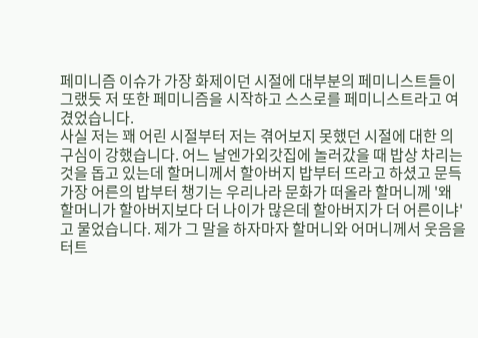페미니즘 이슈가 가장 화제이던 시절에 대부분의 페미니스트들이 그랬듯 저 또한 페미니즘을 시작하고 스스로를 페미니스트라고 여겼었습니다.
사실 저는 꽤 어린 시절부터 저는 겪어보지 못했던 시절에 대한 의구심이 강했습니다. 어느 날엔가외갓집에 놀러갔을 때 밥상 차리는 것을 돕고 있는데 할머니께서 할아버지 밥부터 뜨라고 하셨고 문득 가장 어른의 밥부터 챙기는 우리나라 문화가 떠올라 할머니께 '왜 할머니가 할아버지보다 더 나이가 많은데 할아버지가 더 어른이냐'고 물었습니다. 제가 그 말을 하자마자 할머니와 어머니께서 웃음을 터트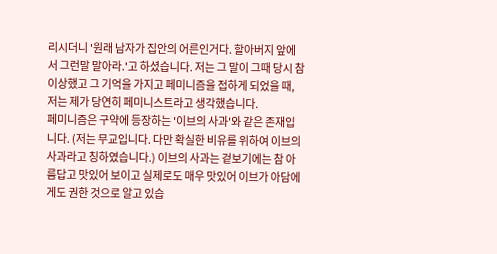리시더니 '원래 남자가 집안의 어른인거다. 할아버지 앞에서 그런말 말아라.'고 하셨습니다. 저는 그 말이 그때 당시 참 이상했고 그 기억을 가지고 페미니즘을 접하게 되었을 때, 저는 제가 당연히 페미니스트라고 생각했습니다.
페미니즘은 구약에 등장하는 '이브의 사과'와 같은 존재입니다. (저는 무교입니다. 다만 확실한 비유를 위하여 이브의 사과라고 칭하였습니다.) 이브의 사과는 겉보기에는 참 아름답고 맛있어 보이고 실제로도 매우 맛있어 이브가 아담에게도 권한 것으로 알고 있습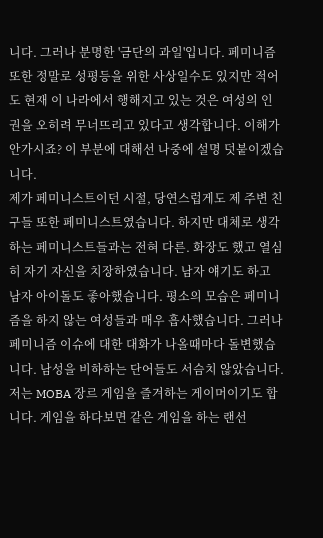니다. 그러나 분명한 '금단의 과일'입니다. 페미니즘 또한 정말로 성평등을 위한 사상일수도 있지만 적어도 현재 이 나라에서 행해지고 있는 것은 여성의 인권을 오히려 무너뜨리고 있다고 생각합니다. 이해가 안가시죠? 이 부분에 대해선 나중에 설명 덧붙이겠습니다.
제가 페미니스트이던 시절, 당연스럽게도 제 주변 친구들 또한 페미니스트였습니다. 하지만 대체로 생각하는 페미니스트들과는 전혀 다른. 화장도 했고 열심히 자기 자신을 치장하였습니다. 남자 얘기도 하고 남자 아이돌도 좋아했습니다. 평소의 모습은 페미니즘을 하지 않는 여성들과 매우 흡사했습니다. 그러나 페미니즘 이슈에 대한 대화가 나올때마다 돌변했습니다. 남성을 비하하는 단어들도 서슴치 않았습니다.
저는 MOBA 장르 게임을 즐겨하는 게이머이기도 합니다. 게임을 하다보면 같은 게임을 하는 랜선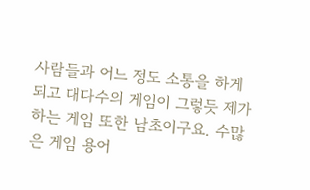사람들과 어느 정도 소통을 하게 되고 대다수의 게임이 그렇듯 제가 하는 게임 또한 남초이구요. 수많은 게임 용어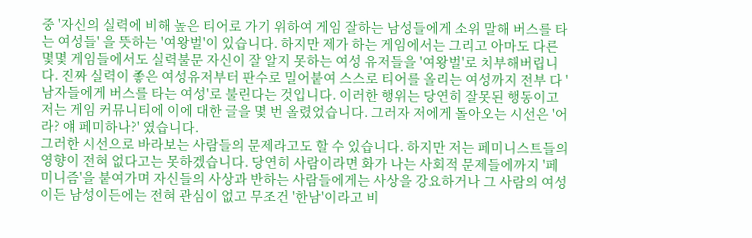중 '자신의 실력에 비해 높은 티어로 가기 위하여 게임 잘하는 남성들에게 소위 말해 버스를 타는 여성들' 을 뜻하는 '여왕벌'이 있습니다. 하지만 제가 하는 게임에서는 그리고 아마도 다른 몇몇 게임들에서도 실력불문 자신이 잘 알지 못하는 여성 유저들을 '여왕벌'로 치부해버립니다. 진짜 실력이 좋은 여성유저부터 판수로 밀어붙여 스스로 티어를 올리는 여성까지 전부 다 '남자들에게 버스를 타는 여성'로 불린다는 것입니다. 이러한 행위는 당연히 잘못된 행동이고 저는 게임 커뮤니티에 이에 대한 글을 몇 번 올렸었습니다. 그러자 저에게 돌아오는 시선은 '어라? 얘 페미하나?' 였습니다.
그러한 시선으로 바라보는 사람들의 문제라고도 할 수 있습니다. 하지만 저는 페미니스트들의 영향이 전혀 없다고는 못하겠습니다. 당연히 사람이라면 화가 나는 사회적 문제들에까지 '페미니즘'을 붙여가며 자신들의 사상과 반하는 사람들에게는 사상을 강요하거나 그 사람의 여성이든 남성이든에는 전혀 관심이 없고 무조건 '한남'이라고 비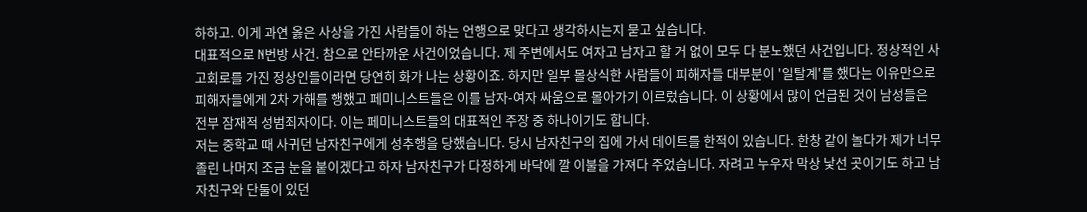하하고. 이게 과연 옳은 사상을 가진 사람들이 하는 언행으로 맞다고 생각하시는지 묻고 싶습니다.
대표적으로 N번방 사건. 참으로 안타까운 사건이었습니다. 제 주변에서도 여자고 남자고 할 거 없이 모두 다 분노했던 사건입니다. 정상적인 사고회로를 가진 정상인들이라면 당연히 화가 나는 상황이죠. 하지만 일부 몰상식한 사람들이 피해자들 대부분이 '일탈계'를 했다는 이유만으로 피해자들에게 2차 가해를 행했고 페미니스트들은 이를 남자-여자 싸움으로 몰아가기 이르렀습니다. 이 상황에서 많이 언급된 것이 남성들은 전부 잠재적 성범죄자이다. 이는 페미니스트들의 대표적인 주장 중 하나이기도 합니다.
저는 중학교 때 사귀던 남자친구에게 성추행을 당했습니다. 당시 남자친구의 집에 가서 데이트를 한적이 있습니다. 한창 같이 놀다가 제가 너무 졸린 나머지 조금 눈을 붙이겠다고 하자 남자친구가 다정하게 바닥에 깔 이불을 가져다 주었습니다. 자려고 누우자 막상 낯선 곳이기도 하고 남자친구와 단둘이 있던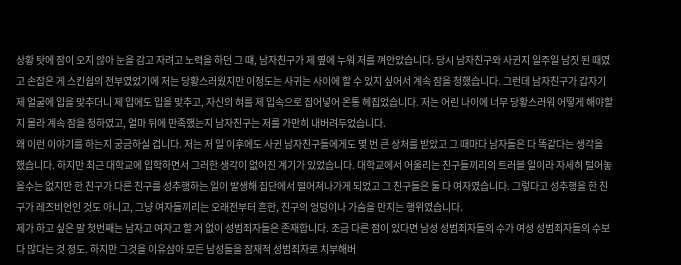상황 탓에 잠이 오지 않아 눈을 감고 자려고 노력을 하던 그 떄, 남자친구가 제 옆에 누워 저를 껴안았습니다. 당시 남자친구와 사귄지 일주일 남짓 된 때였고 손잡은 게 스킨쉽의 전부였었기에 저는 당황스러웠지만 이정도는 사귀는 사이에 할 수 있지 싶어서 계속 잠을 청했습니다. 그런데 남자친구가 갑자기 제 얼굴에 입을 맞추더니 제 입에도 입을 맞추고, 자신의 혀를 제 입속으로 집어넣어 온통 헤집었습니다. 저는 어린 나이에 너무 당황스러워 어떻게 해야할지 몰라 계속 잠을 청하였고, 얼마 뒤에 만족했는지 남자친구는 저를 가만히 내버려두었습니다.
왜 이런 이야기를 하는지 궁금하실 겁니다. 저는 저 일 이후에도 사귄 남자친구들에게도 몇 번 큰 상처를 받았고 그 때마다 남자들은 다 똑같다는 생각을 했습니다. 하지만 최근 대학교에 입학하면서 그러한 생각이 없어진 계기가 있었습니다. 대학교에서 어울리는 친구들끼리의 트러블 일이라 자세히 털어놓을수는 없지만 한 친구가 다른 친구를 성추행하는 일이 발생해 집단에서 떨어져나가게 되었고 그 친구들은 둘 다 여자였습니다. 그렇다고 성추행을 한 친구가 레즈비언인 것도 아니고, 그냥 여자들끼리는 오래전부터 흔한, 친구의 엉덩이나 가슴을 만지는 행위였습니다.
제가 하고 싶은 말 첫번째는 남자고 여자고 할 거 없이 성범죄자들은 존재합니다. 조금 다른 점이 있다면 남성 성범죄자들의 수가 여성 성범죄자들의 수보다 많다는 것 정도. 하지만 그것을 이유삼아 모든 남성들을 잠재적 성범죄자로 치부해버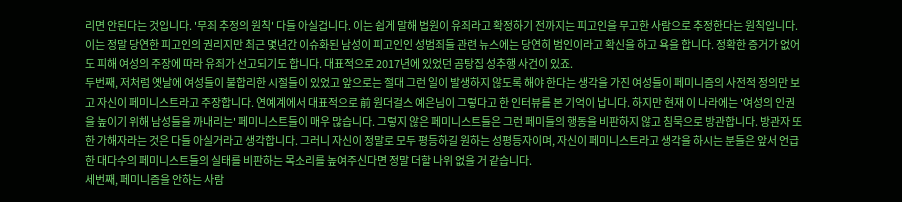리면 안된다는 것입니다. '무죄 추정의 원칙' 다들 아실겁니다. 이는 쉽게 말해 법원이 유죄라고 확정하기 전까지는 피고인을 무고한 사람으로 추정한다는 원칙입니다. 이는 정말 당연한 피고인의 권리지만 최근 몇년간 이슈화된 남성이 피고인인 성범죄들 관련 뉴스에는 당연히 범인이라고 확신을 하고 욕을 합니다. 정확한 증거가 없어도 피해 여성의 주장에 따라 유죄가 선고되기도 합니다. 대표적으로 2017년에 있었던 곰탕집 성추행 사건이 있죠.
두번째, 저처럼 옛날에 여성들이 불합리한 시절들이 있었고 앞으로는 절대 그런 일이 발생하지 않도록 해야 한다는 생각을 가진 여성들이 페미니즘의 사전적 정의만 보고 자신이 페미니스트라고 주장합니다. 연예계에서 대표적으로 前 원더걸스 예은님이 그렇다고 한 인터뷰를 본 기억이 납니다. 하지만 현재 이 나라에는 '여성의 인권을 높이기 위해 남성들을 까내리는' 페미니스트들이 매우 많습니다. 그렇지 않은 페미니스트들은 그런 페미들의 행동을 비판하지 않고 침묵으로 방관합니다. 방관자 또한 가해자라는 것은 다들 아실거라고 생각합니다. 그러니 자신이 정말로 모두 평등하길 원하는 성평등자이며, 자신이 페미니스트라고 생각을 하시는 분들은 앞서 언급한 대다수의 페미니스트들의 실태를 비판하는 목소리를 높여주신다면 정말 더할 나위 없을 거 같습니다.
세번째, 페미니즘을 안하는 사람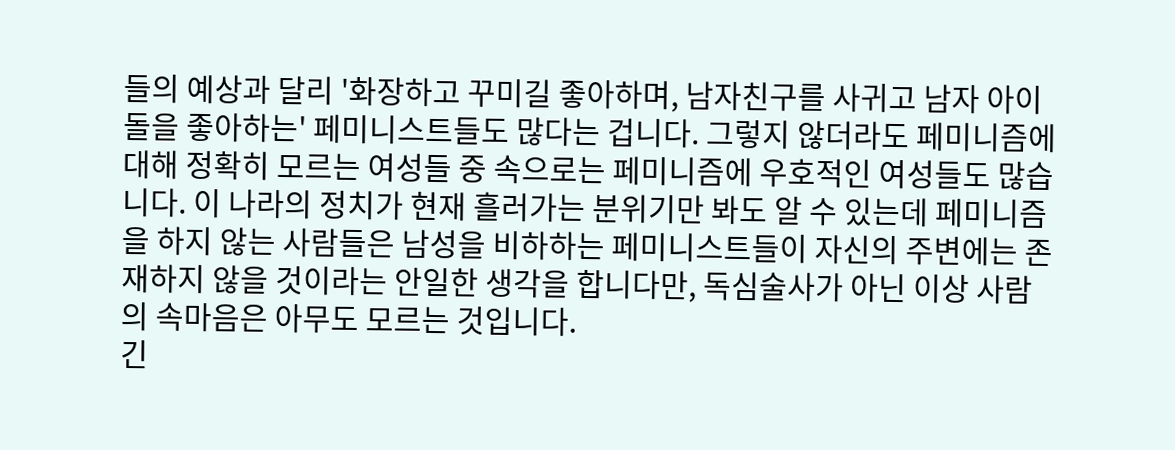들의 예상과 달리 '화장하고 꾸미길 좋아하며, 남자친구를 사귀고 남자 아이돌을 좋아하는' 페미니스트들도 많다는 겁니다. 그렇지 않더라도 페미니즘에 대해 정확히 모르는 여성들 중 속으로는 페미니즘에 우호적인 여성들도 많습니다. 이 나라의 정치가 현재 흘러가는 분위기만 봐도 알 수 있는데 페미니즘을 하지 않는 사람들은 남성을 비하하는 페미니스트들이 자신의 주변에는 존재하지 않을 것이라는 안일한 생각을 합니다만, 독심술사가 아닌 이상 사람의 속마음은 아무도 모르는 것입니다.
긴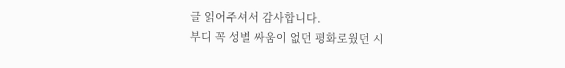글 읽어주셔서 감사합니다.
부디 꼭 성별 싸움이 없던 평화로웠던 시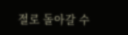절로 돌아갈 수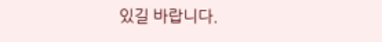있길 바랍니다.